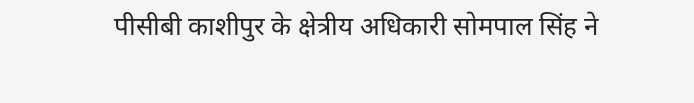पीसीबी काशीपुर के क्षेत्रीय अधिकारी सोमपाल सिंह ने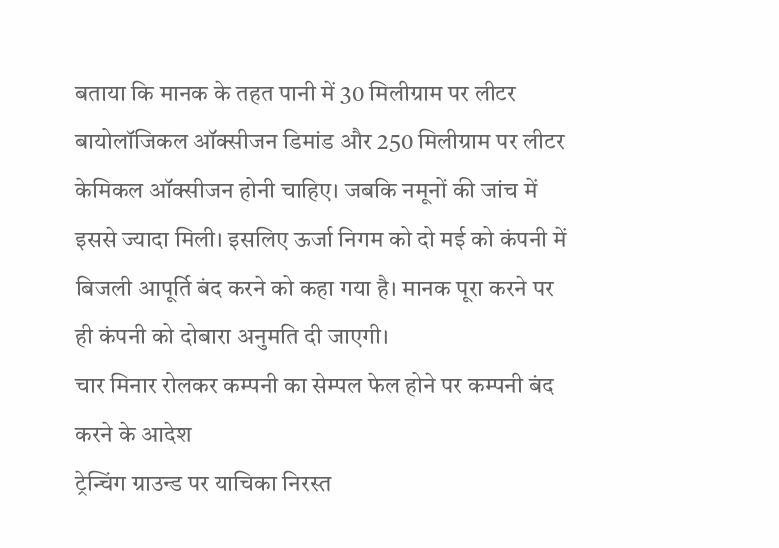बताया कि मानक के तहत पानी में 30 मिलीग्राम पर लीटर बायोलॉजिकल ऑक्सीजन डिमांड और 250 मिलीग्राम पर लीटर केमिकल ऑक्सीजन होनी चाहिए। जबकि नमूनों की जांच में इससे ज्यादा मिली। इसलिए ऊर्जा निगम को दो मई को कंपनी में बिजली आपूर्ति बंद करने को कहा गया है। मानक पूरा करने पर ही कंपनी को दोबारा अनुमति दी जाएगी।
चार मिनार रोलकर कम्पनी का सेम्पल फेल होने पर कम्पनी बंद करने के आदेश
ट्रेन्चिंग ग्राउन्ड पर याचिका निरस्त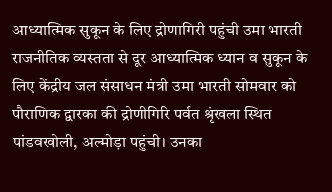आध्यात्मिक सुकून के लिए द्रोणागिरी पहुंची उमा भारती
राजनीतिक व्यस्तता से दूर आध्यात्मिक ध्यान व सुकून के लिए केंद्रीय जल संसाधन मंत्री उमा भारती सोमवार को पौराणिक द्वारका की द्रोणीगिरि पर्वत श्रृंखला स्थित पांडवखोली, अल्मोड़ा पहुंची। उनका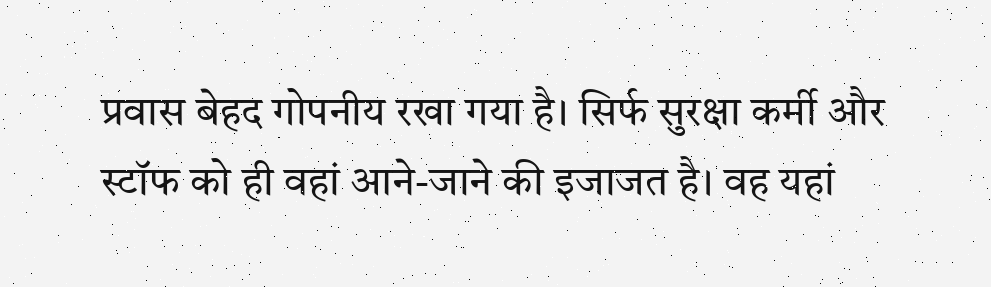प्रवास बेहद गोपनीय रखा गया है। सिर्फ सुरक्षा कर्मी और स्टॉफ को ही वहां आने-जाने की इजाजत है। वह यहां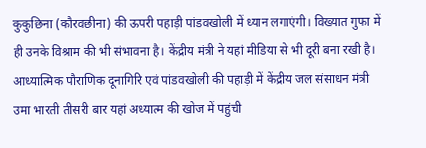कुकुछिना (कौरवछीना) की ऊपरी पहाड़ी पांडवखोली में ध्यान लगाएंगी। विख्यात गुफा में ही उनके विश्राम की भी संभावना है। केंद्रीय मंत्री ने यहां मीडिया से भी दूरी बना रखी है।
आध्यात्मिक पौराणिक दूनागिरि एवं पांडवखोली की पहाड़ी में केंद्रीय जल संसाधन मंत्री उमा भारती तीसरी बार यहां अध्यात्म की खोज में पहुंची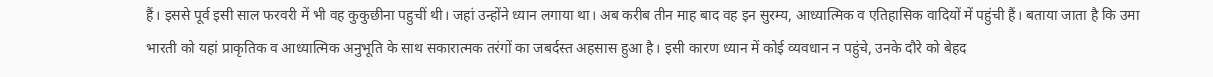हैं। इससे पूर्व इसी साल फरवरी में भी वह कुकुछीना पहुचीं थी। जहां उन्होंने ध्यान लगाया था। अब करीब तीन माह बाद वह इन सुरम्य, आध्यात्मिक व एतिहासिक वादियों में पहुंची हैं। बताया जाता है कि उमा भारती को यहां प्राकृतिक व आध्यात्मिक अनुभूति के साथ सकारात्मक तरंगों का जबर्दस्त अहसास हुआ है। इसी कारण ध्यान में कोई व्यवधान न पहुंचे, उनके दौरे को बेहद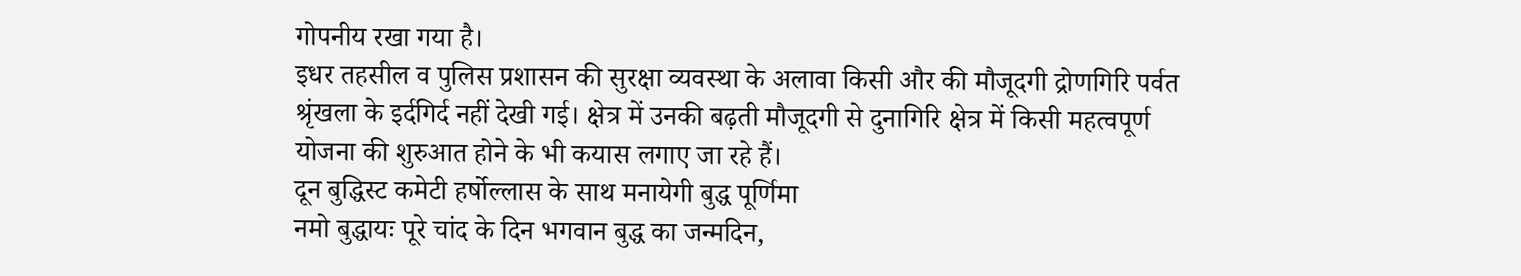गोपनीय रखा गया है।
इधर तहसील व पुलिस प्रशासन की सुरक्षा व्यवस्था के अलावा किसी और की मौजूदगी द्रोणगिरि पर्वत श्रृंखला के इर्दगिर्द नहीं देखी गई। क्षेत्र में उनकी बढ़ती मौजूदगी से दुनागिरि क्षेत्र में किसी महत्वपूर्ण योजना की शुरुआत होने के भी कयास लगाए जा रहे हैं।
दून बुद्धिस्ट कमेटी हर्षोल्लास के साथ मनायेगी बुद्ध पूर्णिमा
नमो बुद्धायः पूरे चांद के दिन भगवान बुद्ध का जन्मदिन,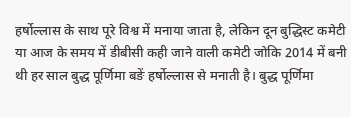हर्षोल्लास के साथ पूरे विश्व में मनाया जाता है, लेकिन दून बुद्धिस्ट कमेटी या आज के समय में डीबीसी कही जाने वाली कमेटी जोकि 2014 में बनी थी हर साल बुद्ध पूर्णिमा बङें हर्षोल्लास से मनाती है। बुद्ध पूर्णिमा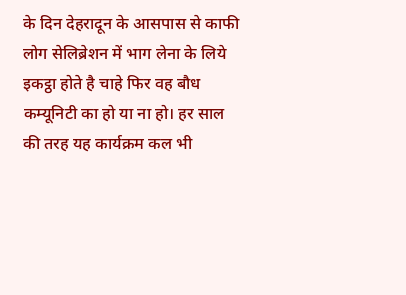के दिन देहरादून के आसपास से काफी लोग सेलिब्रेशन में भाग लेना के लिये इकट्ठा होते है चाहे फिर वह बौध कम्यूनिटी का हो या ना हो। हर साल की तरह यह कार्यक्रम कल भी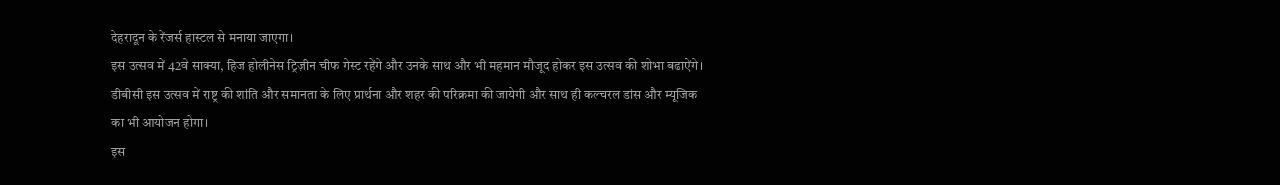देहरादून के रेंजर्स हास्टल से मनाया जाएगा।
इस उत्सव में 42वे साक्या, हिज होलीनेस ट्रिज़ीन चीफ गेस्ट रहेंगे और उनके साथ और भी महमान मौजूद होकर इस उत्सव की शोभा बढाऐंगे। डीबीसी इस उत्सव में राष्ट्र की शांति और समानता के लिए प्रार्थना और शहर की परिक्रमा की जायेगी और साथ ही कल्चरल डांस और म्यूजिक का भी आयोजन होगा।
इस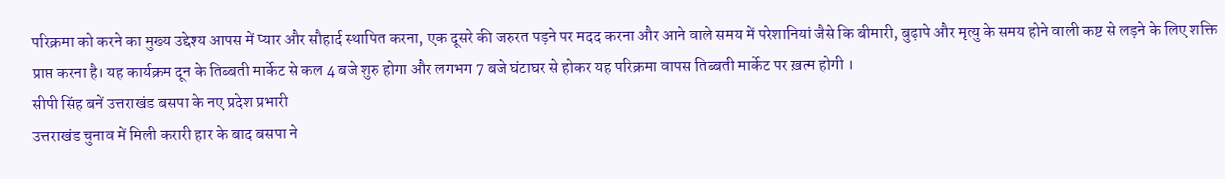परिक्रमा को करने का मुख्य उद्देश्य आपस में प्यार और सौहार्द स्थापित करना, एक दूसरे की जरुरत पड़ने पर मदद करना और आने वाले समय में परेशानियां जैसे कि बीमारी, बुढ़ापे और मृत्यु के समय होने वाली कष्ट से लड़ने के लिए शक्ति प्राप्त करना है। यह कार्यक्रम दून के तिब्बती मार्केट से कल 4 बजे शुरु होगा और लगभग 7 बजे घंटाघर से होकर यह परिक्रमा वापस तिब्बती मार्केट पर ख़त्म होगी ।
सीपी सिंह बनें उत्तराखंड बसपा के नए प्रदेश प्रभारी
उत्तराखंड चुनाव में मिली करारी हार के बाद बसपा ने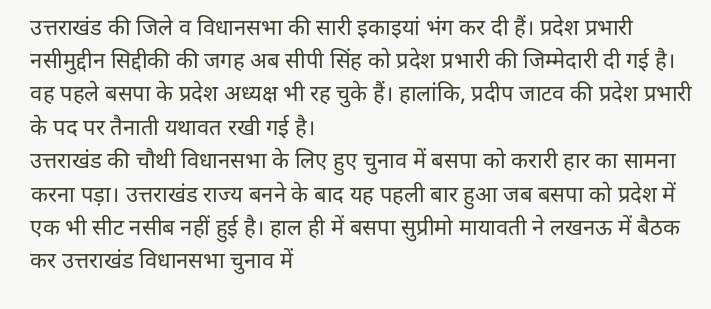उत्तराखंड की जिले व विधानसभा की सारी इकाइयां भंग कर दी हैं। प्रदेश प्रभारी नसीमुद्दीन सिद्दीकी की जगह अब सीपी सिंह को प्रदेश प्रभारी की जिम्मेदारी दी गई है। वह पहले बसपा के प्रदेश अध्यक्ष भी रह चुके हैं। हालांकि, प्रदीप जाटव की प्रदेश प्रभारी के पद पर तैनाती यथावत रखी गई है।
उत्तराखंड की चौथी विधानसभा के लिए हुए चुनाव में बसपा को करारी हार का सामना करना पड़ा। उत्तराखंड राज्य बनने के बाद यह पहली बार हुआ जब बसपा को प्रदेश में एक भी सीट नसीब नहीं हुई है। हाल ही में बसपा सुप्रीमो मायावती ने लखनऊ में बैठक कर उत्तराखंड विधानसभा चुनाव में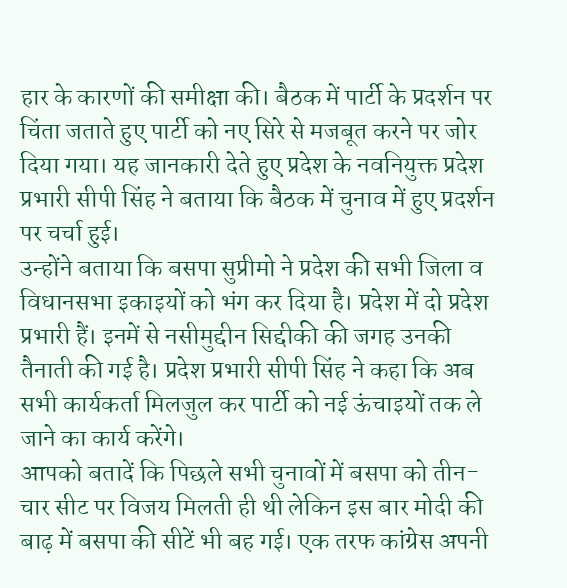हार के कारणों की समीक्षा की। बैठक में पार्टी के प्रदर्शन पर चिंता जताते हुए पार्टी को नए सिरे से मजबूत करने पर जोर दिया गया। यह जानकारी देते हुए प्रदेश के नवनियुक्त प्रदेश प्रभारी सीपी सिंह ने बताया कि बैठक में चुनाव में हुए प्रदर्शन पर चर्चा हुई।
उन्होंने बताया कि बसपा सुप्रीमो ने प्रदेश की सभी जिला व विधानसभा इकाइयों को भंग कर दिया है। प्रदेश में दो प्रदेश प्रभारी हैं। इनमें से नसीमुद्दीन सिद्दीकी की जगह उनकी तैनाती की गई है। प्रदेश प्रभारी सीपी सिंह ने कहा कि अब सभी कार्यकर्ता मिलजुल कर पार्टी को नई ऊंचाइयों तक ले जाने का कार्य करेंगे।
आपको बतादें कि पिछले सभी चुनावों में बसपा को तीन-चार सीट पर विजय मिलती ही थी लेकिन इस बार मोदी की बाढ़ में बसपा की सीटें भी बह गई। एक तरफ कांग्रेस अपनी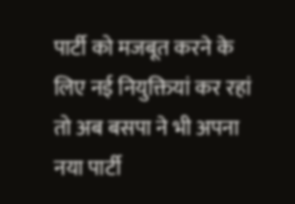पार्टी को मजबूत करने के लिए नई नियुक्तियां कर रहां तो अब बसपा ने भी अपना नया पार्टी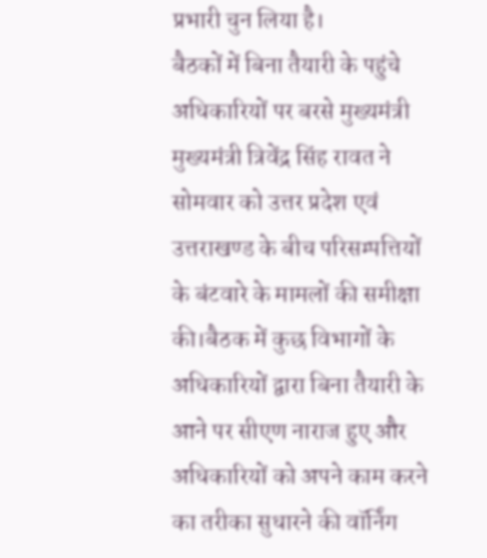प्रभारी चुन लिया है।
बैठकों में बिना तैयारी के पहुंचे अधिकारियों पर बरसे मुख्यमंत्री
मुख्यमंत्री त्रिवेंद्र सिंह रावत ने सोमवार को उत्तर प्रदेश एवं उत्तराखण्ड के बीच परिसम्पत्तियों के बंटवारे के मामलों की समीक्षा की।बैठक में कुछ विभागों के अधिकारियों द्वारा बिना तैयारी के आने पर सीएण नाराज हुए और अधिकारियों को अपने काम करने का तरीका सुधारने की वॉर्निंग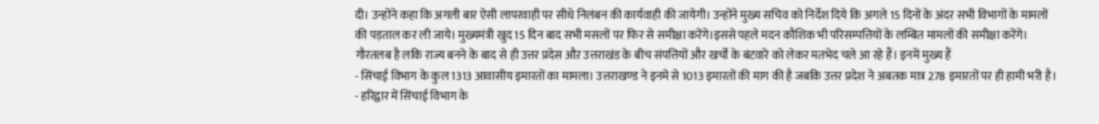दी। उन्होंने कहा कि अगली बार ऐसी लापरवाही पर सीधे निलंबन की कार्यवाही की जायेगी। उन्होंने मुख्य सचिव को निर्देश दिये कि अगले 15 दिनों के अंदर सभी विभागों के मामलों की पड़ताल कर ली जाये। मुख्यमंत्री खुद 15 दिन बाद सभी मसलों पर फिर से समीक्षा करेंगे।इससे पहले मदन कौशिक भी परिसम्पत्तियों के लम्बित मामलों की समीक्षा करेंगे।
गौरतलब है लकि राज्य बनने के बाद से ही उत्तर प्रदेस औऱ उत्तराखंड के बीच संपत्तियों और खर्चों के बंटवारे को लेकर मतभेद चले आ रहे हैं। इनमें मुख्य हैं
- सिंचाई विभाग के कुल 1313 आवासीय इमारतों का मामला। उत्तराखण्ड ने इनमे से 1013 इमारतों की माग की है जबकि उत्तर प्रदेश ने अबतक मात्र 278 इमारतों पर ही हामी भरी है।
- हरिद्वार में सिंचाई विभाग के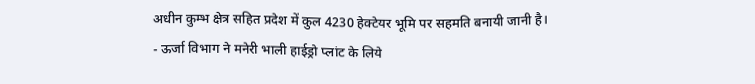अधीन कुम्भ क्षेत्र सहित प्रदेश में कुल 4230 हेक्टेयर भूमि पर सहमति बनायी जानी है।
- ऊर्जा विभाग ने मनेरी भाली हाईड्रो प्लांट के लिये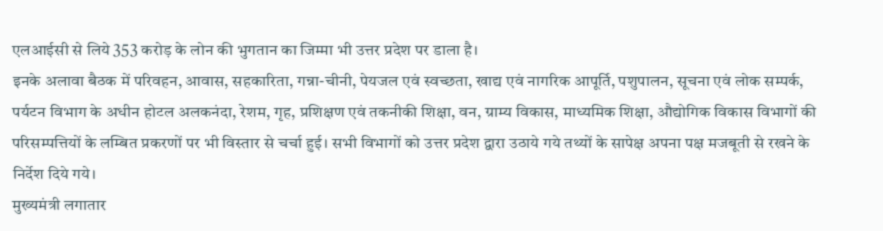एलआईसी से लिये 353 करोड़ के लोन की भुगतान का जिम्मा भी उत्तर प्रदेश पर डाला है।
इनके अलावा बैठक में परिवहन, आवास, सहकारिता, गन्ना-चीनी, पेयजल एवं स्वच्छता, खाद्य एवं नागरिक आपूर्ति, पशुपालन, सूचना एवं लोक सम्पर्क, पर्यटन विभाग के अधीन होटल अलकनंदा, रेशम, गृह, प्रशिक्षण एवं तकनीकी शिक्षा, वन, ग्राम्य विकास, माध्यमिक शिक्षा, औद्योगिक विकास विभागों की परिसम्पत्तियों के लम्बित प्रकरणों पर भी विस्तार से चर्चा हुई। सभी विभागों को उत्तर प्रदेश द्वारा उठाये गये तथ्यों के सापेक्ष अपना पक्ष मजबूती से रखने के निर्देश दिये गये।
मुख्यमंत्री लगातार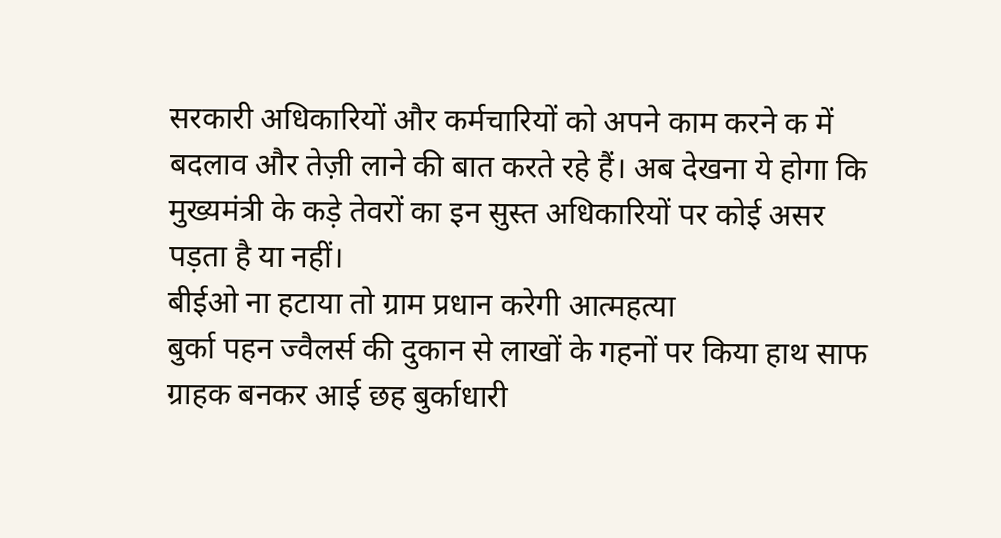सरकारी अधिकारियों और कर्मचारियों को अपने काम करने क में बदलाव और तेज़ी लाने की बात करते रहे हैं। अब देखना ये होगा कि मुख्यमंत्री के कड़े तेवरों का इन सुस्त अधिकारियों पर कोई असर पड़ता है या नहीं।
बीईओ ना हटाया तो ग्राम प्रधान करेगी आत्महत्या
बुर्का पहन ज्वैलर्स की दुकान से लाखों के गहनों पर किया हाथ साफ
ग्राहक बनकर आई छह बुर्काधारी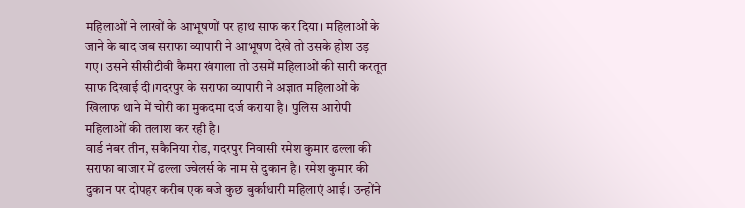महिलाओं ने लाखों के आभूषणों पर हाथ साफ कर दिया। महिलाओं के जाने के बाद जब सराफा व्यापारी ने आभूषण देखे तो उसके होश उड़ गए। उसने सीसीटीवी कैमरा खंगाला तो उसमें महिलाओं की सारी करतूत साफ दिखाई दी।गदरपुर के सराफा व्यापारी ने अज्ञात महिलाओं के खिलाफ थाने में चोरी का मुकदमा दर्ज कराया है। पुलिस आरोपी महिलाओं की तलाश कर रही है।
वार्ड नंबर तीन, सकैनिया रोड, गदरपुर निवासी रमेश कुमार ढल्ला की सराफा बाजार में ढल्ला ज्वेलर्स के नाम से दुकान है। रमेश कुमार की दुकान पर दोपहर करीब एक बजे कुछ बुर्काधारी महिलाएं आई। उन्होंने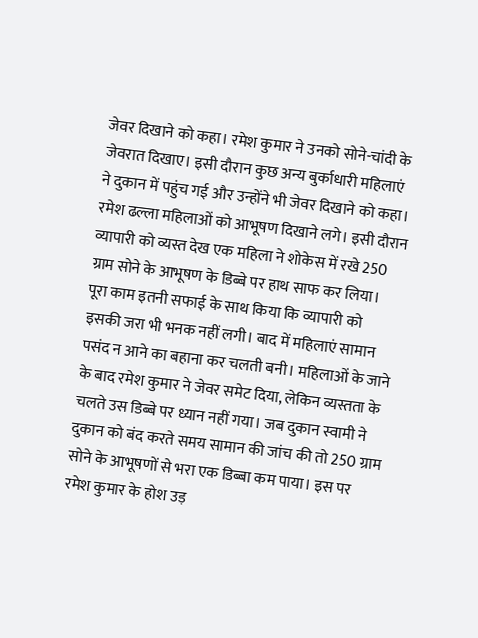जेवर दिखाने को कहा। रमेश कुमार ने उनको सोने-चांदी के जेवरात दिखाए। इसी दौरान कुछ अन्य बुर्काधारी महिलाएं ने दुकान में पहुंच गई और उन्होंने भी जेवर दिखाने को कहा। रमेश ढल्ला महिलाओं को आभूषण दिखाने लगे। इसी दौरान व्यापारी को व्यस्त देख एक महिला ने शोकेस में रखे 250 ग्राम सोने के आभूषण के डिब्बे पर हाथ साफ कर लिया। पूरा काम इतनी सफाई के साथ किया कि व्यापारी को इसकी जरा भी भनक नहीं लगी। बाद में महिलाएं सामान पसंद न आने का बहाना कर चलती बनी। महिलाओं के जाने के बाद रमेश कुमार ने जेवर समेट दिया, लेकिन व्यस्तता के चलते उस डिब्बे पर ध्यान नहीं गया। जब दुकान स्वामी ने दुकान को बंद करते समय सामान की जांच की तो 250 ग्राम सोने के आभूषणों से भरा एक डिब्बा कम पाया। इस पर रमेश कुमार के होश उड़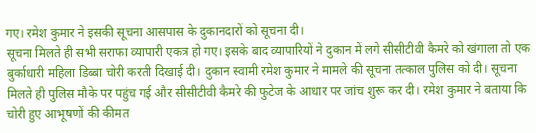गए। रमेश कुमार ने इसकी सूचना आसपास के दुकानदारों को सूचना दी।
सूचना मिलते ही सभी सराफा व्यापारी एकत्र हो गए। इसके बाद व्यापारियों ने दुकान में लगे सीसीटीवी कैमरे को खंगाला तो एक बुर्काधारी महिला डिब्बा चोरी करती दिखाई दी। दुकान स्वामी रमेश कुमार ने मामले की सूचना तत्काल पुलिस को दी। सूचना मिलते ही पुलिस मौके पर पहुंच गई और सीसीटीवी कैमरे की फुटेज के आधार पर जांच शुरू कर दी। रमेश कुमार ने बताया कि चोरी हुए आभूषणों की कीमत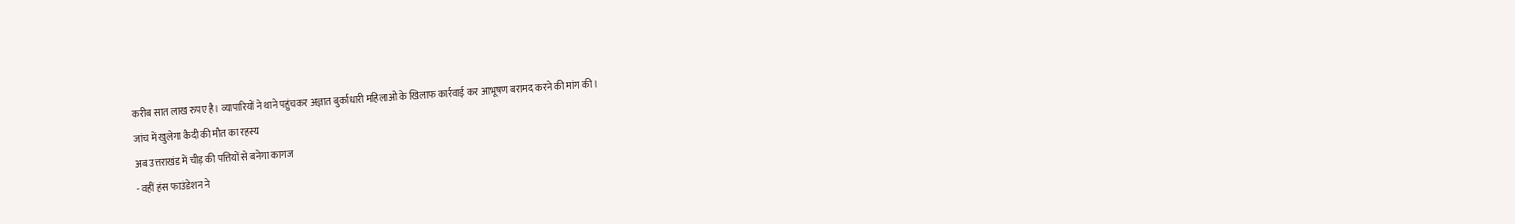करीब सात लाख रुपए है। व्यापारियों ने थाने पहुंचकर अज्ञात बुर्काधारी महिलाओं के खिलाफ कार्रवाई कर आभूषण बरामद करने की मांग की।
जांच में खुलेगा कैदी की मौत का रहस्य
अब उत्तराखंड में चीड़ की पत्तियों से बनेगा कागज
- वहीं हंस फाउंडेशन ने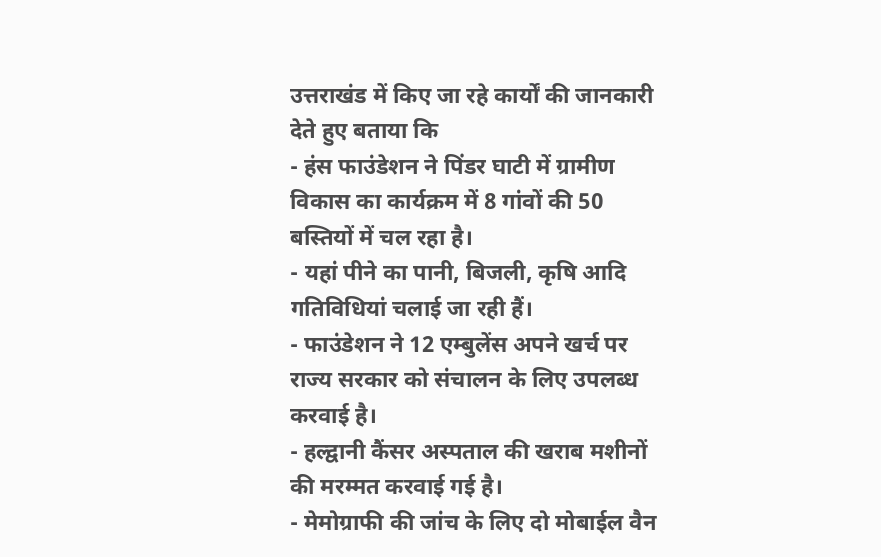उत्तराखंड में किए जा रहे कार्यों की जानकारी देते हुए बताया कि
- हंस फाउंडेशन ने पिंडर घाटी में ग्रामीण विकास का कार्यक्रम में 8 गांवों की 50 बस्तियों में चल रहा है।
- यहां पीने का पानी, बिजली, कृषि आदि गतिविधियां चलाई जा रही हैं।
- फाउंडेशन ने 12 एम्बुलेंस अपने खर्च पर राज्य सरकार को संचालन के लिए उपलब्ध करवाई है।
- हल्द्वानी कैंसर अस्पताल की खराब मशीनों की मरम्मत करवाई गई है।
- मेमोग्राफी की जांच के लिए दो मोबाईल वैन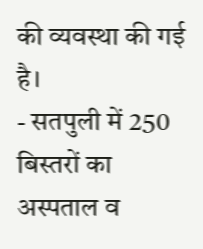की व्यवस्था की गई है।
- सतपुली में 250 बिस्तरों का अस्पताल व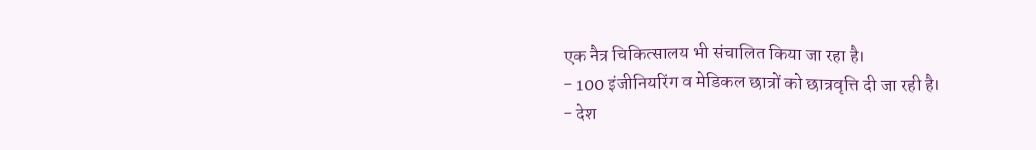एक नैत्र चिकित्सालय भी संचालित किया जा रहा है।
- 100 इंजीनियरिंग व मेडिकल छात्रों को छात्रवृत्ति दी जा रही है।
- देश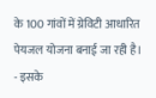के 100 गांवों में ग्रेविटी आधारित पेयजल योजना बनाई जा रही है।
- इसके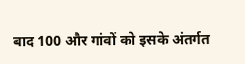बाद 100 और गांवों को इसके अंतर्गत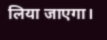लिया जाएगा।